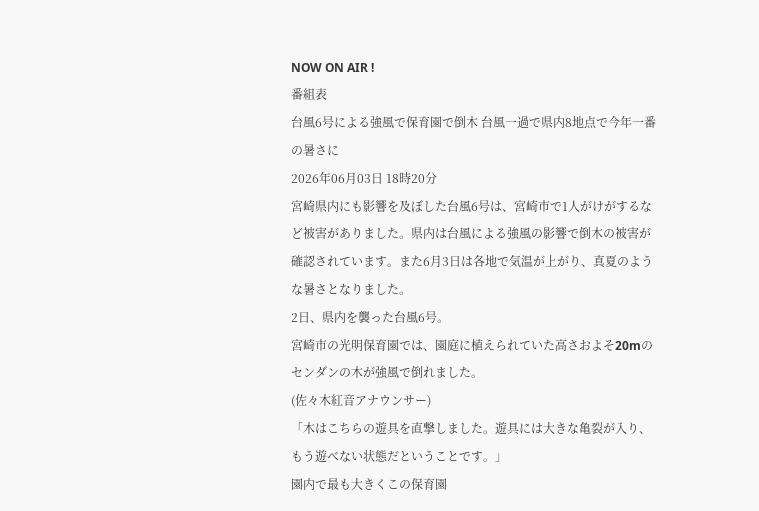NOW ON AIR !
番組表
台風6号による強風で保育園で倒木 台風一過で県内8地点で今年一番の暑さに
2026年06月03日 18時20分
宮崎県内にも影響を及ぼした台風6号は、宮崎市で1人がけがするなど被害がありました。県内は台風による強風の影響で倒木の被害が確認されています。また6月3日は各地で気温が上がり、真夏のような暑さとなりました。
2日、県内を襲った台風6号。
宮崎市の光明保育園では、園庭に植えられていた高さおよそ20mのセンダンの木が強風で倒れました。
(佐々木紅音アナウンサー)
「木はこちらの遊具を直撃しました。遊具には大きな亀裂が入り、もう遊べない状態だということです。」
園内で最も大きくこの保育園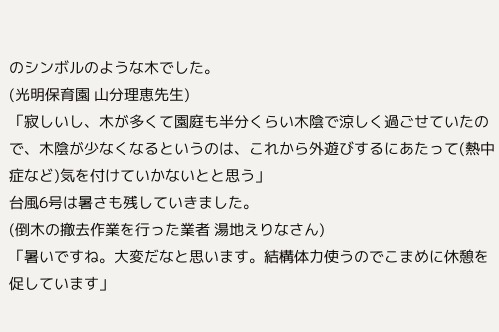のシンボルのような木でした。
(光明保育園 山分理恵先生)
「寂しいし、木が多くて園庭も半分くらい木陰で涼しく過ごせていたので、木陰が少なくなるというのは、これから外遊びするにあたって(熱中症など)気を付けていかないとと思う」
台風6号は暑さも残していきました。
(倒木の撤去作業を行った業者 湯地えりなさん)
「暑いですね。大変だなと思います。結構体力使うのでこまめに休憩を促しています」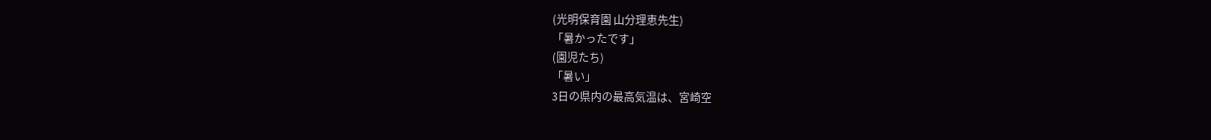(光明保育園 山分理恵先生)
「暑かったです」
(園児たち)
「暑い」
3日の県内の最高気温は、宮崎空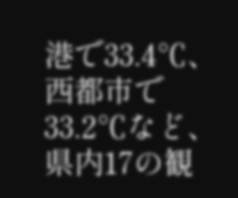港で33.4℃、西都市で33.2℃など、県内17の観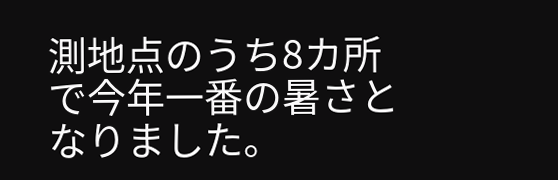測地点のうち8カ所で今年一番の暑さとなりました。